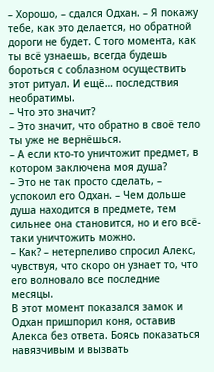– Хорошо, – сдался Одхан. – Я покажу тебе, как это делается, но обратной дороги не будет. С того момента, как ты всё узнаешь, всегда будешь бороться с соблазном осуществить этот ритуал. И ещё… последствия необратимы.
– Что это значит?
– Это значит, что обратно в своё тело ты уже не вернёшься.
– А если кто-то уничтожит предмет, в котором заключена моя душа?
– Это не так просто сделать, – успокоил его Одхан. – Чем дольше душа находится в предмете, тем сильнее она становится, но и его всё-таки уничтожить можно.
– Как? – нетерпеливо спросил Алекс, чувствуя, что скоро он узнает то, что его волновало все последние месяцы.
В этот момент показался замок и Одхан пришпорил коня, оставив Алекса без ответа. Боясь показаться навязчивым и вызвать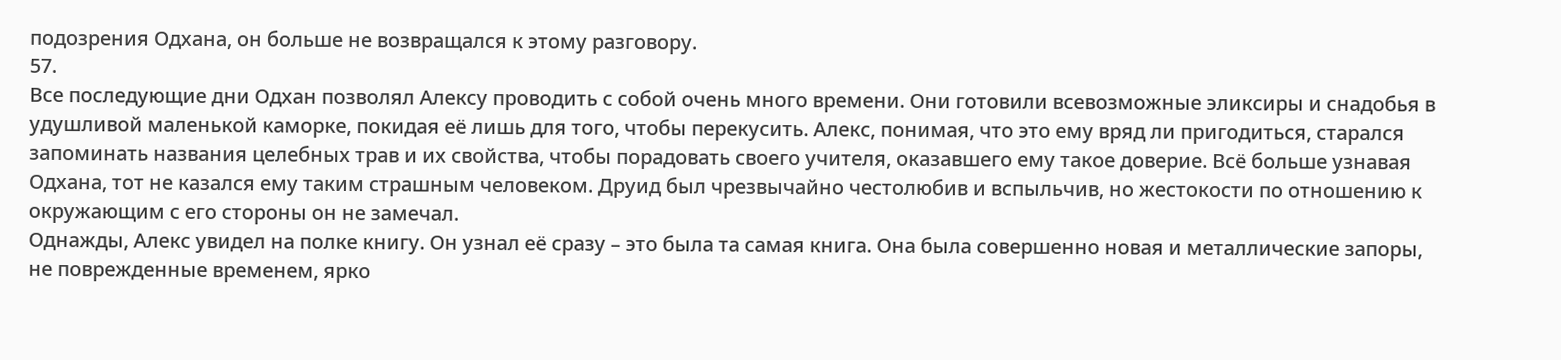подозрения Одхана, он больше не возвращался к этому разговору.
57.
Все последующие дни Одхан позволял Алексу проводить с собой очень много времени. Они готовили всевозможные эликсиры и снадобья в удушливой маленькой каморке, покидая её лишь для того, чтобы перекусить. Алекс, понимая, что это ему вряд ли пригодиться, старался запоминать названия целебных трав и их свойства, чтобы порадовать своего учителя, оказавшего ему такое доверие. Всё больше узнавая Одхана, тот не казался ему таким страшным человеком. Друид был чрезвычайно честолюбив и вспыльчив, но жестокости по отношению к окружающим с его стороны он не замечал.
Однажды, Алекс увидел на полке книгу. Он узнал её сразу – это была та самая книга. Она была совершенно новая и металлические запоры, не поврежденные временем, ярко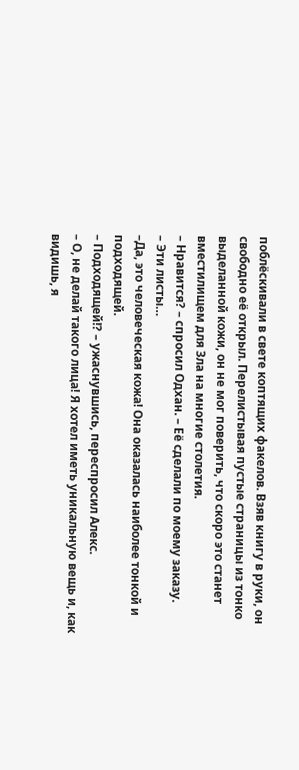поблёскивали в свете коптящих факелов. Взяв книгу в руки, он свободно её открыл. Перелистывая пустые страницы из тонко выделанной кожи, он не мог поверить, что скоро это станет вместилищем для Зла на многие столетия.
– Нравится? – спросил Одхан. – Её сделали по моему заказу.
– Эти листы…
–Да, это человеческая кожа! Она оказалась наиболее тонкой и подходящей.
– Подходящей!? – ужаснувшись, переспросил Алекс.
– О, не делай такого лица! Я хотел иметь уникальную вещь и, как видишь, я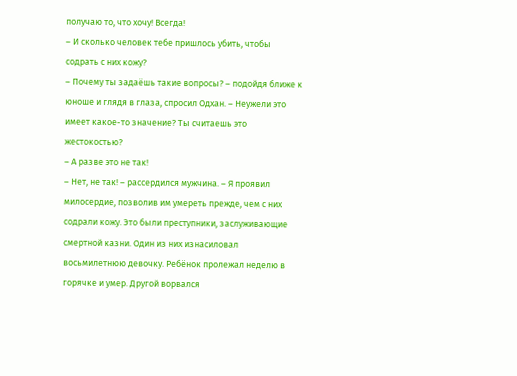получаю то, что хочу! Всегда!
– И сколько человек тебе пришлось убить, чтобы содрать с них кожу?
– Почему ты задаёшь такие вопросы? – подойдя ближе к юноше и глядя в глаза, спросил Одхан. – Неужели это имеет какое-то значение? Ты считаешь это жестокостью?
– А разве это не так!
– Нет, не так! – рассердился мужчина. – Я проявил милосердие, позволив им умереть прежде, чем с них содрали кожу. Это были преступники, заслуживающие смертной казни. Один из них изнасиловал восьмилетнюю девочку. Ребёнок пролежал неделю в горячке и умер. Другой ворвался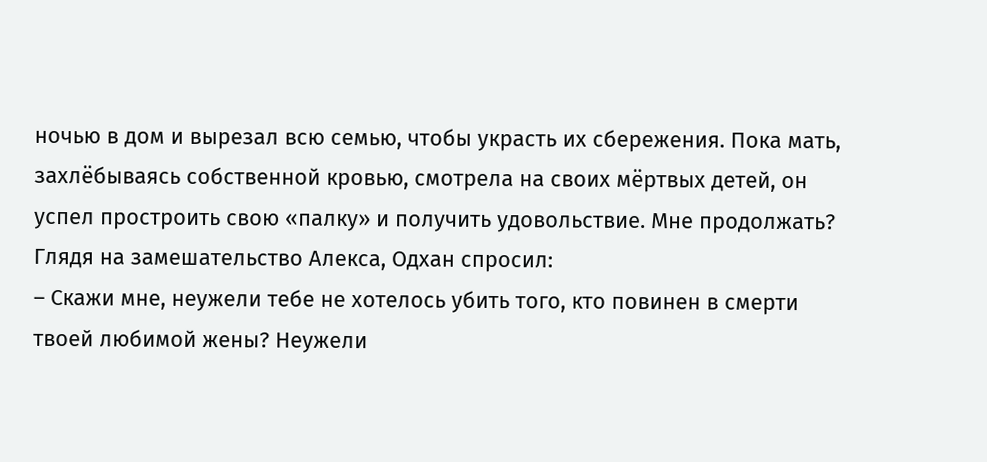ночью в дом и вырезал всю семью, чтобы украсть их сбережения. Пока мать, захлёбываясь собственной кровью, смотрела на своих мёртвых детей, он успел простроить свою «палку» и получить удовольствие. Мне продолжать?
Глядя на замешательство Алекса, Одхан спросил:
– Скажи мне, неужели тебе не хотелось убить того, кто повинен в смерти твоей любимой жены? Неужели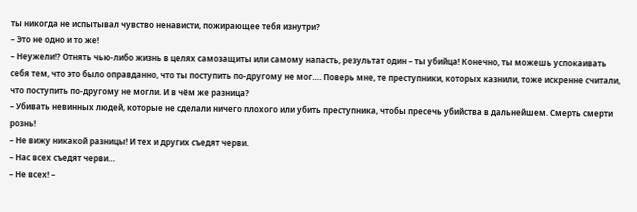ты никогда не испытывал чувство ненависти, пожирающее тебя изнутри?
– Это не одно и то же!
– Неужели!? Отнять чью-либо жизнь в целях самозащиты или самому напасть, результат один – ты убийца! Конечно, ты можешь успокаивать себя тем, что это было оправданно, что ты поступить по-другому не мог…. Поверь мне, те преступники, которых казнили, тоже искренне считали, что поступить по-другому не могли. И в чём же разница?
– Убивать невинных людей, которые не сделали ничего плохого или убить преступника, чтобы пресечь убийства в дальнейшем. Смерть смерти рознь!
– Не вижу никакой разницы! И тех и других съедят черви.
– Нас всех съедят черви…
– Не всех! –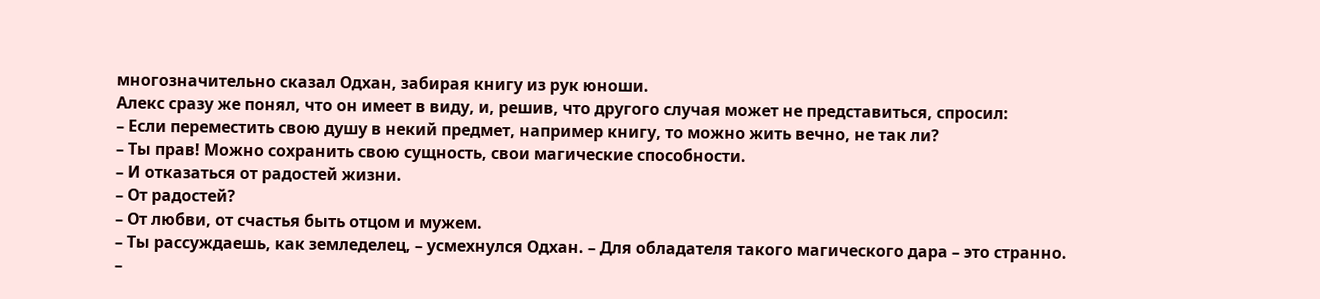многозначительно сказал Одхан, забирая книгу из рук юноши.
Алекс сразу же понял, что он имеет в виду, и, решив, что другого случая может не представиться, спросил:
– Если переместить свою душу в некий предмет, например книгу, то можно жить вечно, не так ли?
– Ты прав! Можно сохранить свою сущность, свои магические способности.
– И отказаться от радостей жизни.
– От радостей?
– От любви, от счастья быть отцом и мужем.
– Ты рассуждаешь, как земледелец, – усмехнулся Одхан. – Для обладателя такого магического дара – это странно.
–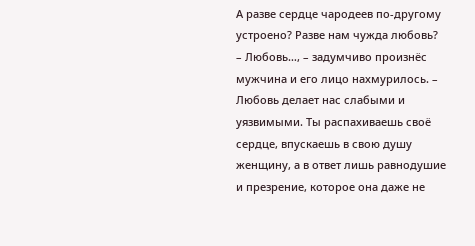А разве сердце чародеев по-другому устроено? Разве нам чужда любовь?
– Любовь…, – задумчиво произнёс мужчина и его лицо нахмурилось. – Любовь делает нас слабыми и уязвимыми. Ты распахиваешь своё сердце, впускаешь в свою душу женщину, а в ответ лишь равнодушие и презрение, которое она даже не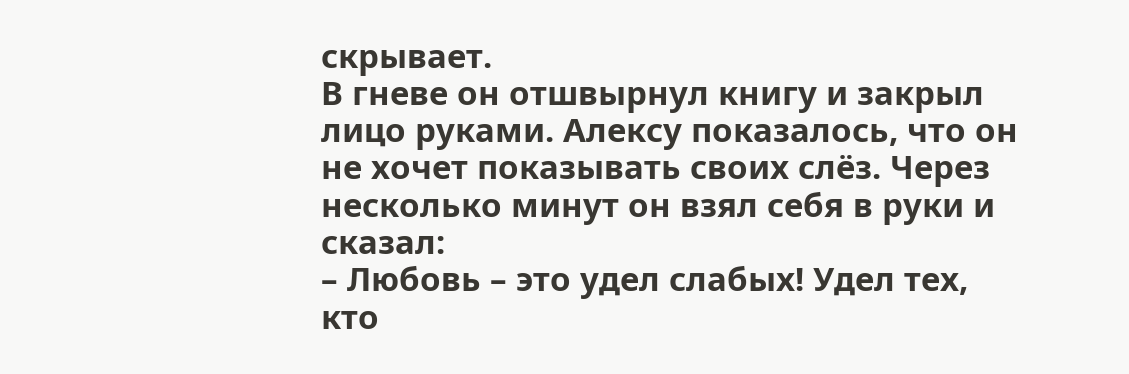скрывает.
В гневе он отшвырнул книгу и закрыл лицо руками. Алексу показалось, что он не хочет показывать своих слёз. Через несколько минут он взял себя в руки и сказал:
– Любовь – это удел слабых! Удел тех, кто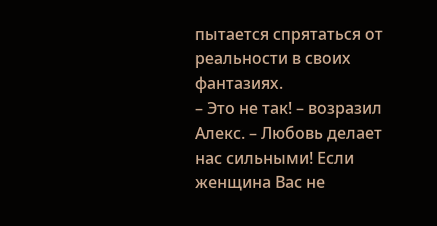пытается спрятаться от реальности в своих фантазиях.
– Это не так! – возразил Алекс. – Любовь делает нас сильными! Если женщина Вас не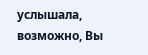услышала, возможно, Вы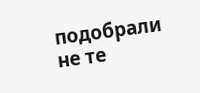подобрали не те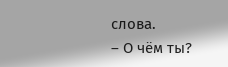слова.
– О чём ты?